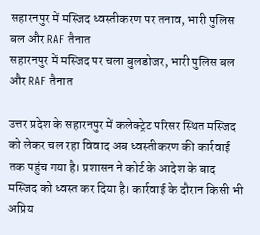सहारनपुर में मस्जिद ध्वस्तीकरण पर तनाव, भारी पुलिस बल और RAF तैनात
सहारनपुर में मस्जिद पर चला बुलडोजर, भारी पुलिस बल और RAF तैनात

उत्तर प्रदेश के सहारनपुर में कलेक्ट्रेट परिसर स्थित मस्जिद को लेकर चल रहा विवाद अब ध्वस्तीकरण की कार्रवाई तक पहुंच गया है। प्रशासन ने कोर्ट के आदेश के बाद मस्जिद को ध्वस्त कर दिया है। कार्रवाई के दौरान किसी भी अप्रिय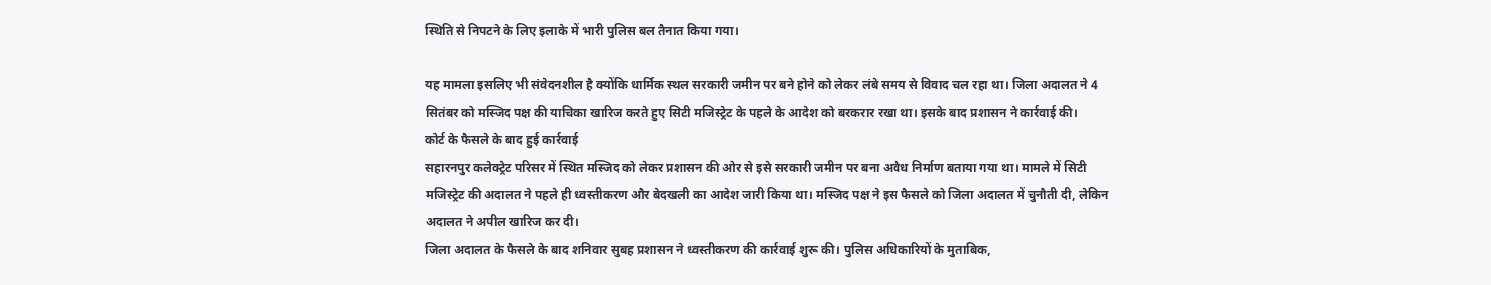स्थिति से निपटने के लिए इलाके में भारी पुलिस बल तैनात किया गया।

यह मामला इसलिए भी संवेदनशील है क्योंकि धार्मिक स्थल सरकारी जमीन पर बने होने को लेकर लंबे समय से विवाद चल रहा था। जिला अदालत ने 4 सितंबर को मस्जिद पक्ष की याचिका खारिज करते हुए सिटी मजिस्ट्रेट के पहले के आदेश को बरकरार रखा था। इसके बाद प्रशासन ने कार्रवाई की।
कोर्ट के फैसले के बाद हुई कार्रवाई
सहारनपुर कलेक्ट्रेट परिसर में स्थित मस्जिद को लेकर प्रशासन की ओर से इसे सरकारी जमीन पर बना अवैध निर्माण बताया गया था। मामले में सिटी मजिस्ट्रेट की अदालत ने पहले ही ध्वस्तीकरण और बेदखली का आदेश जारी किया था। मस्जिद पक्ष ने इस फैसले को जिला अदालत में चुनौती दी, लेकिन अदालत ने अपील खारिज कर दी।
जिला अदालत के फैसले के बाद शनिवार सुबह प्रशासन ने ध्वस्तीकरण की कार्रवाई शुरू की। पुलिस अधिकारियों के मुताबिक,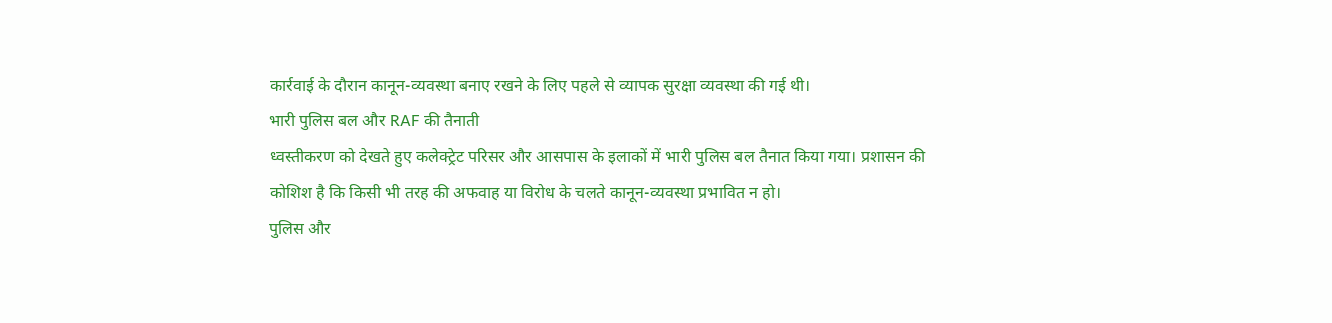कार्रवाई के दौरान कानून-व्यवस्था बनाए रखने के लिए पहले से व्यापक सुरक्षा व्यवस्था की गई थी।
भारी पुलिस बल और RAF की तैनाती
ध्वस्तीकरण को देखते हुए कलेक्ट्रेट परिसर और आसपास के इलाकों में भारी पुलिस बल तैनात किया गया। प्रशासन की कोशिश है कि किसी भी तरह की अफवाह या विरोध के चलते कानून-व्यवस्था प्रभावित न हो।
पुलिस और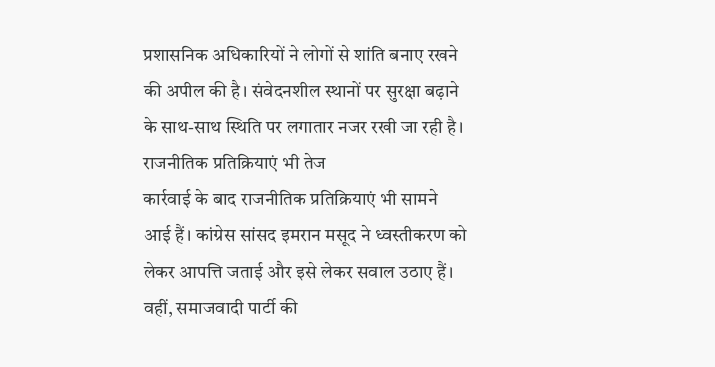प्रशासनिक अधिकारियों ने लोगों से शांति बनाए रखने की अपील की है। संवेदनशील स्थानों पर सुरक्षा बढ़ाने के साथ-साथ स्थिति पर लगातार नजर रखी जा रही है।
राजनीतिक प्रतिक्रियाएं भी तेज
कार्रवाई के बाद राजनीतिक प्रतिक्रियाएं भी सामने आई हैं। कांग्रेस सांसद इमरान मसूद ने ध्वस्तीकरण को लेकर आपत्ति जताई और इसे लेकर सवाल उठाए हैं। वहीं, समाजवादी पार्टी की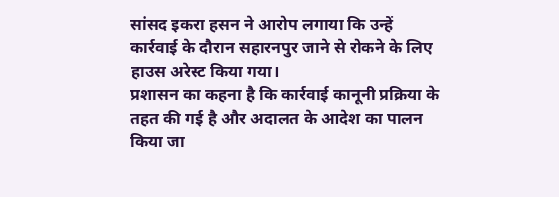सांसद इकरा हसन ने आरोप लगाया कि उन्हें कार्रवाई के दौरान सहारनपुर जाने से रोकने के लिए हाउस अरेस्ट किया गया।
प्रशासन का कहना है कि कार्रवाई कानूनी प्रक्रिया के तहत की गई है और अदालत के आदेश का पालन किया जा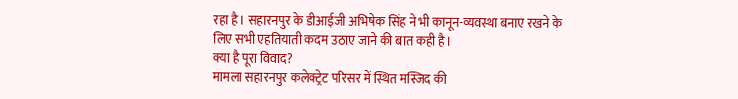रहा है। सहारनपुर के डीआईजी अभिषेक सिंह ने भी कानून-व्यवस्था बनाए रखने के लिए सभी एहतियाती कदम उठाए जाने की बात कही है।
क्या है पूरा विवाद?
मामला सहारनपुर कलेक्ट्रेट परिसर में स्थित मस्जिद की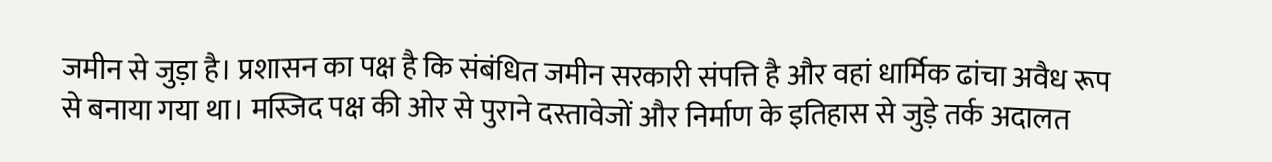जमीन से जुड़ा है। प्रशासन का पक्ष है कि संबंधित जमीन सरकारी संपत्ति है और वहां धार्मिक ढांचा अवैध रूप से बनाया गया था। मस्जिद पक्ष की ओर से पुराने दस्तावेजों और निर्माण के इतिहास से जुड़े तर्क अदालत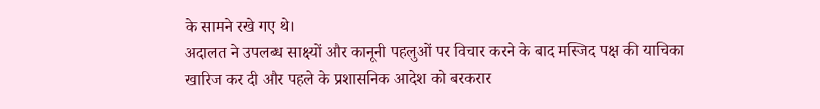के सामने रखे गए थे।
अदालत ने उपलब्ध साक्ष्यों और कानूनी पहलुओं पर विचार करने के बाद मस्जिद पक्ष की याचिका खारिज कर दी और पहले के प्रशासनिक आदेश को बरकरार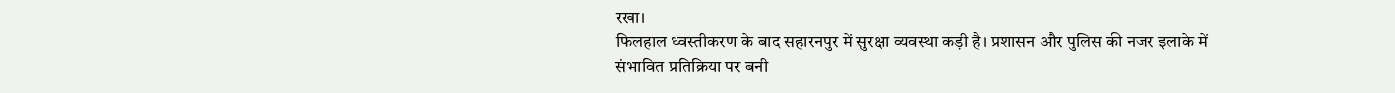रखा।
फिलहाल ध्वस्तीकरण के बाद सहारनपुर में सुरक्षा व्यवस्था कड़ी है। प्रशासन और पुलिस की नजर इलाके में संभावित प्रतिक्रिया पर बनी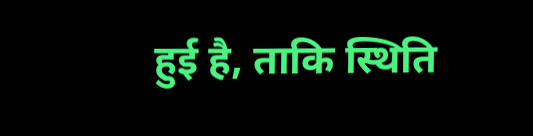हुई है, ताकि स्थिति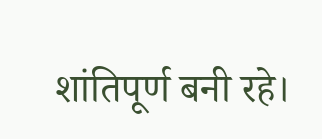शांतिपूर्ण बनी रहे।